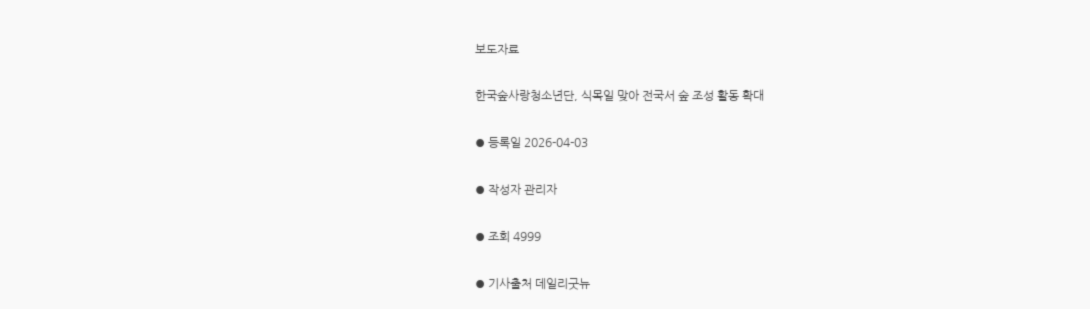보도자료

한국숲사랑청소년단, 식목일 맞아 전국서 숲 조성 활동 확대

⦁ 등록일 2026-04-03

⦁ 작성자 관리자

⦁ 조회 4999

⦁ 기사출처 데일리굿뉴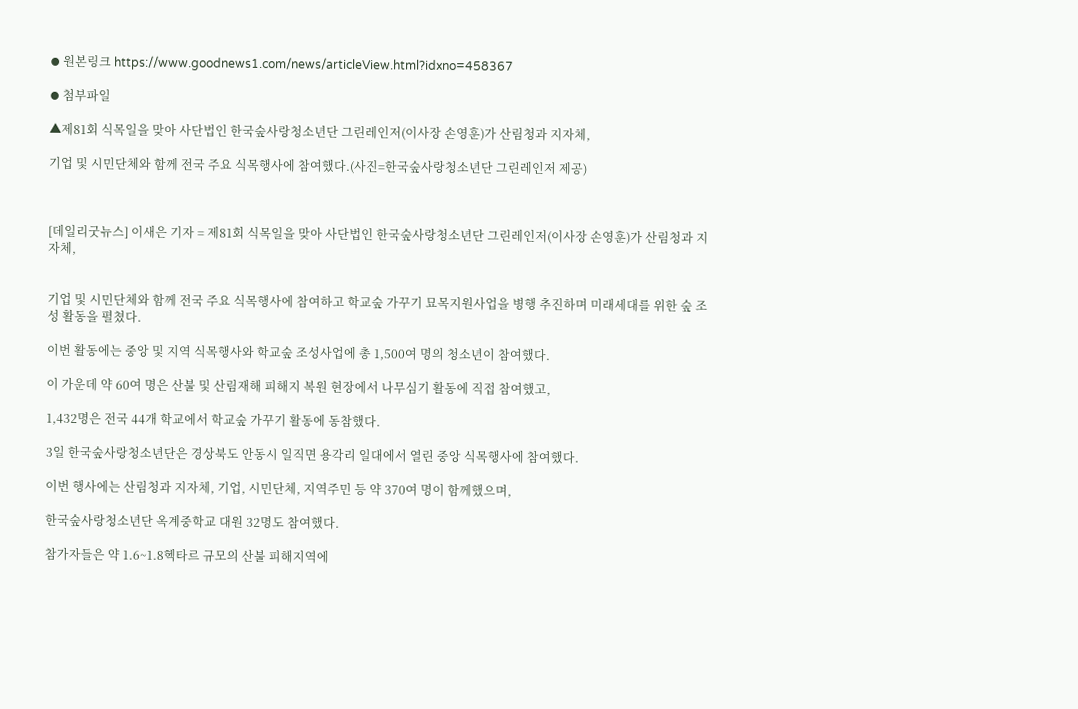⦁ 원본링크 https://www.goodnews1.com/news/articleView.html?idxno=458367

⦁ 첨부파일

▲제81회 식목일을 맞아 사단법인 한국숲사랑청소년단 그린레인저(이사장 손영훈)가 산림청과 지자체,

기업 및 시민단체와 함께 전국 주요 식목행사에 참여했다.(사진=한국숲사랑청소년단 그린레인저 제공)



[데일리굿뉴스] 이새은 기자 = 제81회 식목일을 맞아 사단법인 한국숲사랑청소년단 그린레인저(이사장 손영훈)가 산림청과 지자체,


기업 및 시민단체와 함께 전국 주요 식목행사에 참여하고 학교숲 가꾸기 묘목지원사업을 병행 추진하며 미래세대를 위한 숲 조성 활동을 펼쳤다.

이번 활동에는 중앙 및 지역 식목행사와 학교숲 조성사업에 총 1,500여 명의 청소년이 참여했다.

이 가운데 약 60여 명은 산불 및 산림재해 피해지 복원 현장에서 나무심기 활동에 직접 참여했고,

1,432명은 전국 44개 학교에서 학교숲 가꾸기 활동에 동참했다.

3일 한국숲사랑청소년단은 경상북도 안동시 일직면 용각리 일대에서 열린 중앙 식목행사에 참여했다.

이번 행사에는 산림청과 지자체, 기업, 시민단체, 지역주민 등 약 370여 명이 함께했으며,

한국숲사랑청소년단 옥계중학교 대원 32명도 참여했다.

참가자들은 약 1.6~1.8헥타르 규모의 산불 피해지역에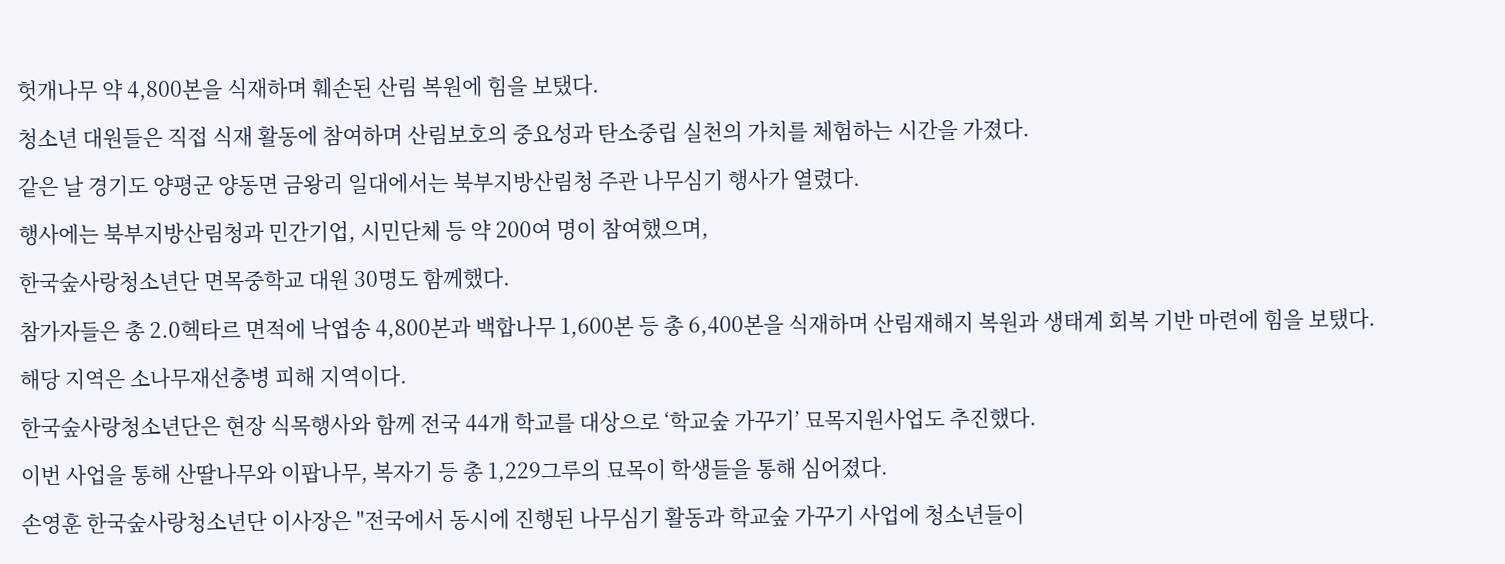헛개나무 약 4,800본을 식재하며 훼손된 산림 복원에 힘을 보탰다.

청소년 대원들은 직접 식재 활동에 참여하며 산림보호의 중요성과 탄소중립 실천의 가치를 체험하는 시간을 가졌다.

같은 날 경기도 양평군 양동면 금왕리 일대에서는 북부지방산림청 주관 나무심기 행사가 열렸다.

행사에는 북부지방산림청과 민간기업, 시민단체 등 약 200여 명이 참여했으며,

한국숲사랑청소년단 면목중학교 대원 30명도 함께했다.

참가자들은 총 2.0헥타르 면적에 낙엽송 4,800본과 백합나무 1,600본 등 총 6,400본을 식재하며 산림재해지 복원과 생태계 회복 기반 마련에 힘을 보탰다.

해당 지역은 소나무재선충병 피해 지역이다.

한국숲사랑청소년단은 현장 식목행사와 함께 전국 44개 학교를 대상으로 ‘학교숲 가꾸기’ 묘목지원사업도 추진했다.

이번 사업을 통해 산딸나무와 이팝나무, 복자기 등 총 1,229그루의 묘목이 학생들을 통해 심어졌다.

손영훈 한국숲사랑청소년단 이사장은 "전국에서 동시에 진행된 나무심기 활동과 학교숲 가꾸기 사업에 청소년들이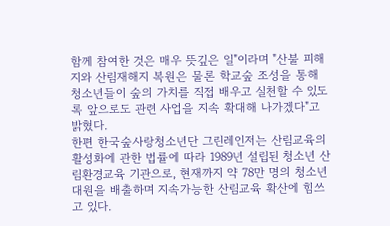함께 참여한 것은 매우 뜻깊은 일"이라며 "산불 피해지와 산림재해지 복원은 물론 학교숲 조성을 통해 청소년들이 숲의 가치를 직접 배우고 실천할 수 있도록 앞으로도 관련 사업을 지속 확대해 나가겠다"고 밝혔다.
한편 한국숲사랑청소년단 그린레인저는 산림교육의 활성화에 관한 법률에 따라 1989년 설립된 청소년 산림환경교육 기관으로, 현재까지 약 78만 명의 청소년 대원을 배출하며 지속가능한 산림교육 확산에 힘쓰고 있다.